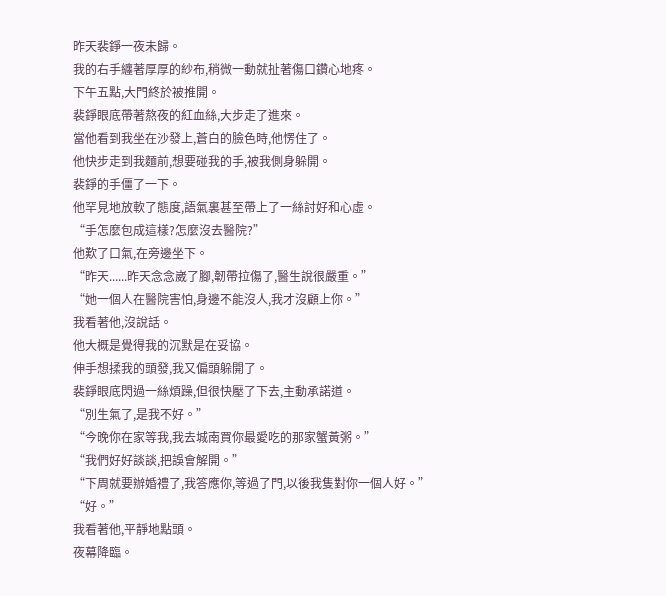昨天裴錚一夜未歸。
我的右手纏著厚厚的紗布,稍微一動就扯著傷口鑽心地疼。
下午五點,大門終於被推開。
裴錚眼底帶著熬夜的紅血絲,大步走了進來。
當他看到我坐在沙發上,蒼白的臉色時,他愣住了。
他快步走到我麵前,想要碰我的手,被我側身躲開。
裴錚的手僵了一下。
他罕見地放軟了態度,語氣裏甚至帶上了一絲討好和心虛。
“手怎麼包成這樣?怎麼沒去醫院?”
他歎了口氣,在旁邊坐下。
“昨天......昨天念念崴了腳,韌帶拉傷了,醫生說很嚴重。”
“她一個人在醫院害怕,身邊不能沒人,我才沒顧上你。”
我看著他,沒說話。
他大概是覺得我的沉默是在妥協。
伸手想揉我的頭發,我又偏頭躲開了。
裴錚眼底閃過一絲煩躁,但很快壓了下去,主動承諾道。
“別生氣了,是我不好。”
“今晚你在家等我,我去城南買你最愛吃的那家蟹黃粥。”
“我們好好談談,把誤會解開。”
“下周就要辦婚禮了,我答應你,等過了門,以後我隻對你一個人好。”
“好。”
我看著他,平靜地點頭。
夜幕降臨。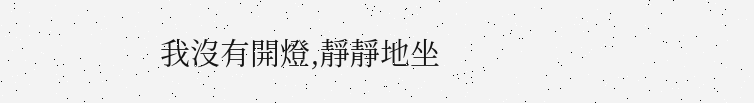我沒有開燈,靜靜地坐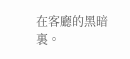在客廳的黑暗裏。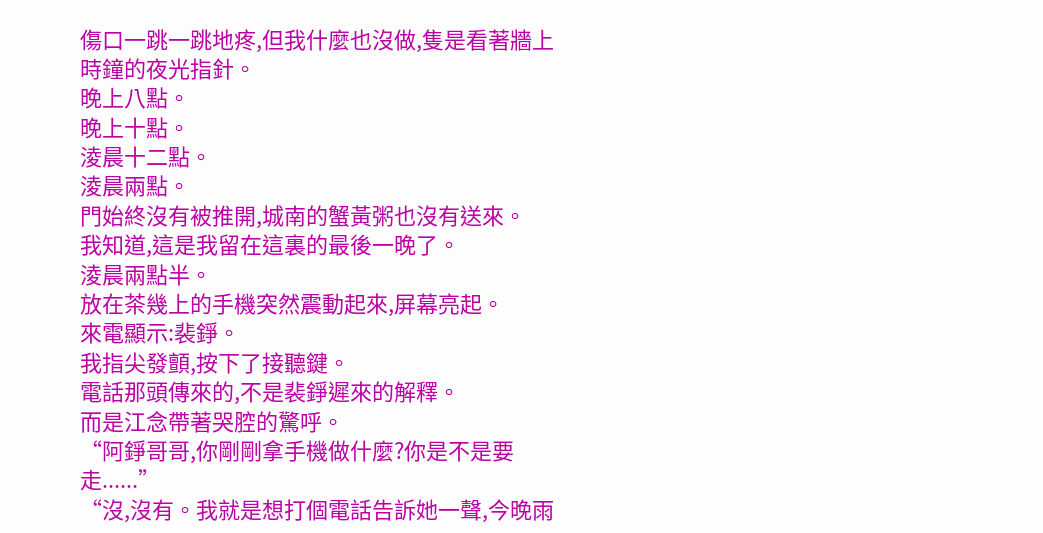傷口一跳一跳地疼,但我什麼也沒做,隻是看著牆上時鐘的夜光指針。
晚上八點。
晚上十點。
淩晨十二點。
淩晨兩點。
門始終沒有被推開,城南的蟹黃粥也沒有送來。
我知道,這是我留在這裏的最後一晚了。
淩晨兩點半。
放在茶幾上的手機突然震動起來,屏幕亮起。
來電顯示:裴錚。
我指尖發顫,按下了接聽鍵。
電話那頭傳來的,不是裴錚遲來的解釋。
而是江念帶著哭腔的驚呼。
“阿錚哥哥,你剛剛拿手機做什麼?你是不是要走......”
“沒,沒有。我就是想打個電話告訴她一聲,今晚雨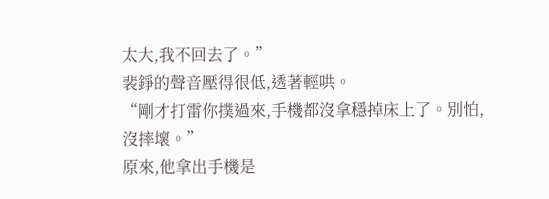太大,我不回去了。”
裴錚的聲音壓得很低,透著輕哄。
“剛才打雷你撲過來,手機都沒拿穩掉床上了。別怕,沒摔壞。”
原來,他拿出手機是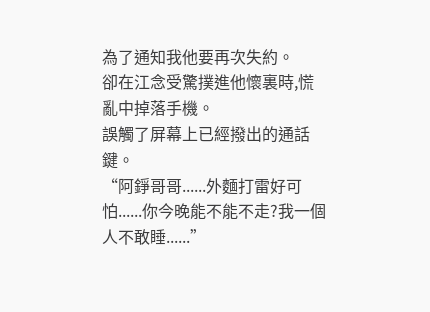為了通知我他要再次失約。
卻在江念受驚撲進他懷裏時,慌亂中掉落手機。
誤觸了屏幕上已經撥出的通話鍵。
“阿錚哥哥......外麵打雷好可怕......你今晚能不能不走?我一個人不敢睡......”